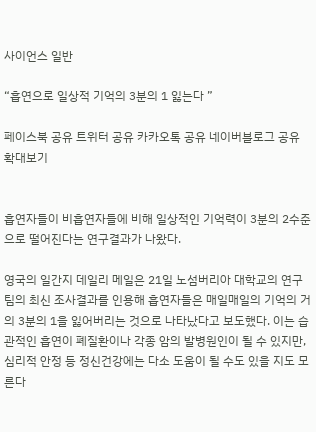사이언스 일반

“흡연으로 일상적 기억의 3분의 1 잃는다 ”

페이스북 공유 트위터 공유 카카오톡 공유 네이버블로그 공유
확대보기


흡연자들이 비흡연자들에 비해 일상적인 기억력이 3분의 2수준으로 떨어진다는 연구결과가 나왔다.

영국의 일간지 데일리 메일은 21일 노섬버리아 대학교의 연구팀의 최신 조사결과를 인용해 흡연자들은 매일매일의 기억의 거의 3분의 1을 잃어버리는 것으로 나타났다고 보도했다. 이는 습관적인 흡연이 폐질환이나 각종 암의 발병원인이 될 수 있지만, 심리적 안정 등 정신건강에는 다소 도움이 될 수도 있을 지도 모른다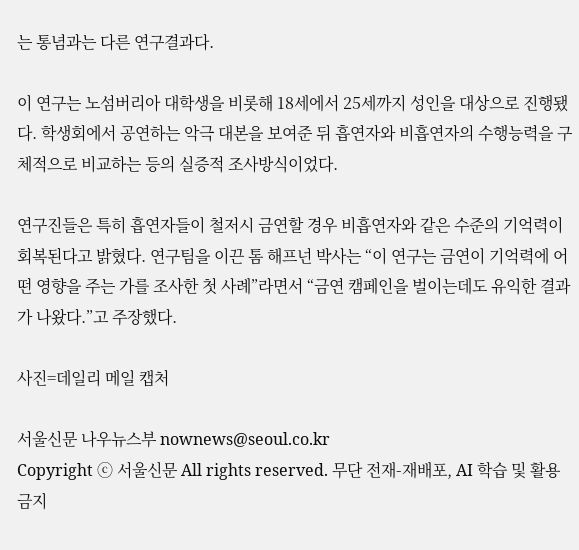는 통념과는 다른 연구결과다.

이 연구는 노섬버리아 대학생을 비롯해 18세에서 25세까지 성인을 대상으로 진행됐다. 학생회에서 공연하는 악극 대본을 보여준 뒤 흡연자와 비흡연자의 수행능력을 구체적으로 비교하는 등의 실증적 조사방식이었다.

연구진들은 특히 흡연자들이 철저시 금연할 경우 비흡연자와 같은 수준의 기억력이 회복된다고 밝혔다. 연구팀을 이끈 톰 해프넌 박사는 “이 연구는 금연이 기억력에 어떤 영향을 주는 가를 조사한 첫 사례”라면서 “금연 캠페인을 벌이는데도 유익한 결과가 나왔다.”고 주장했다.

사진=데일리 메일 캡처

서울신문 나우뉴스부 nownews@seoul.co.kr
Copyright ⓒ 서울신문 All rights reserved. 무단 전재-재배포, AI 학습 및 활용 금지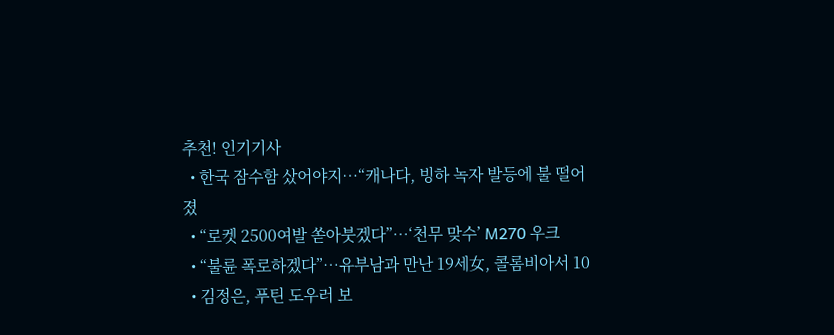추천! 인기기사
  • 한국 잠수함 샀어야지…“캐나다, 빙하 녹자 발등에 불 떨어졌
  • “로켓 2500여발 쏟아붓겠다”…‘천무 맞수’ M270 우크
  • “불륜 폭로하겠다”…유부남과 만난 19세女, 콜롬비아서 10
  • 김정은, 푸틴 도우러 보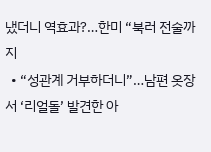냈더니 역효과?…한미 “북러 전술까지
  • “성관계 거부하더니”…남편 옷장서 ‘리얼돌’ 발견한 아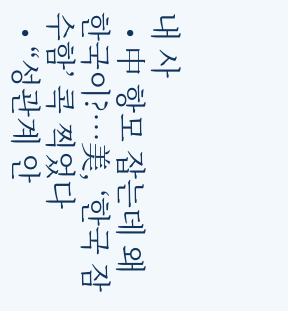내 사
  • 中 항모 잡는데 왜 한국이?…美, ‘한국 잠수함’ 콕 찍었다
  • “성관계 안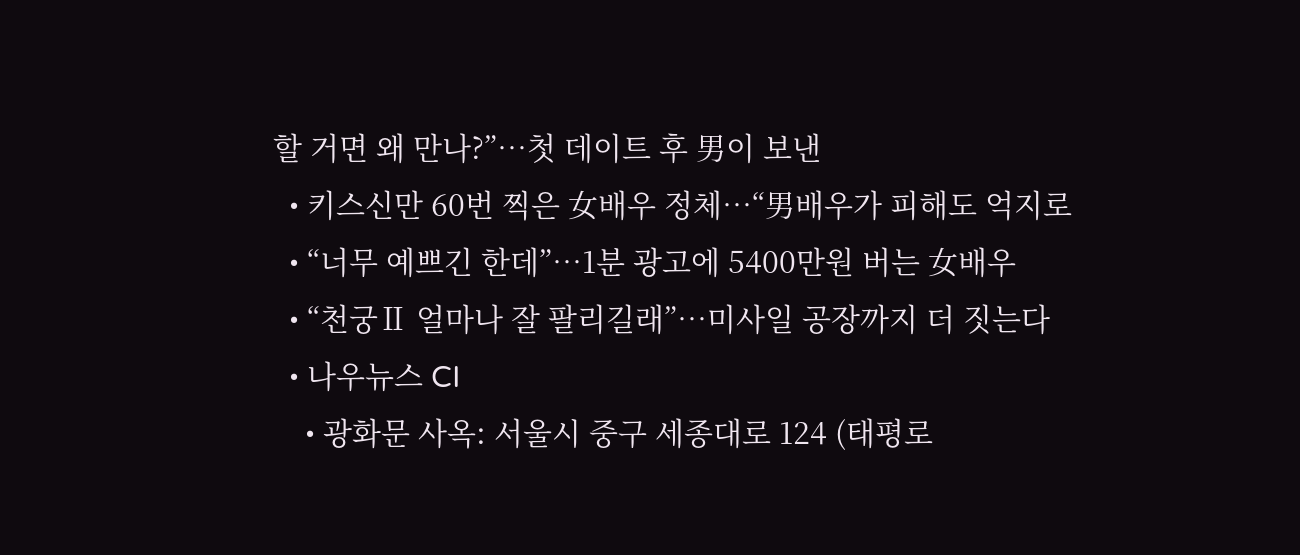할 거면 왜 만나?”…첫 데이트 후 男이 보낸
  • 키스신만 60번 찍은 女배우 정체…“男배우가 피해도 억지로
  • “너무 예쁘긴 한데”…1분 광고에 5400만원 버는 女배우
  • “천궁Ⅱ 얼마나 잘 팔리길래”…미사일 공장까지 더 짓는다
  • 나우뉴스 CI
    • 광화문 사옥: 서울시 중구 세종대로 124 (태평로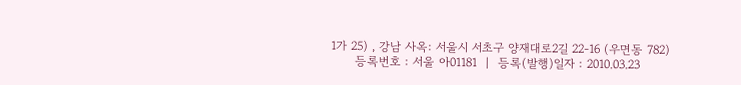1가 25) , 강남 사옥: 서울시 서초구 양재대로2길 22-16 (우면동 782)
      등록번호 : 서울 아01181  |  등록(발행)일자 : 2010.03.23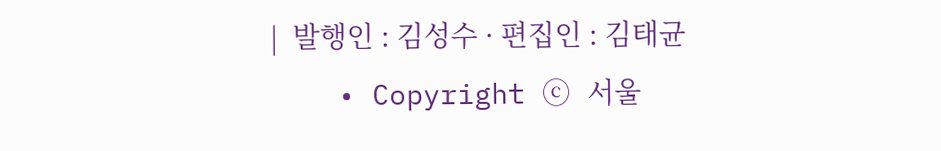|  발행인 : 김성수 · 편집인 : 김태균
    • Copyright ⓒ 서울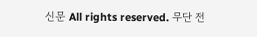신문 All rights reserved. 무단 전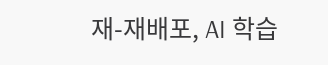재-재배포, AI 학습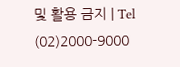및 활용 금지 | Tel (02)2000-9000